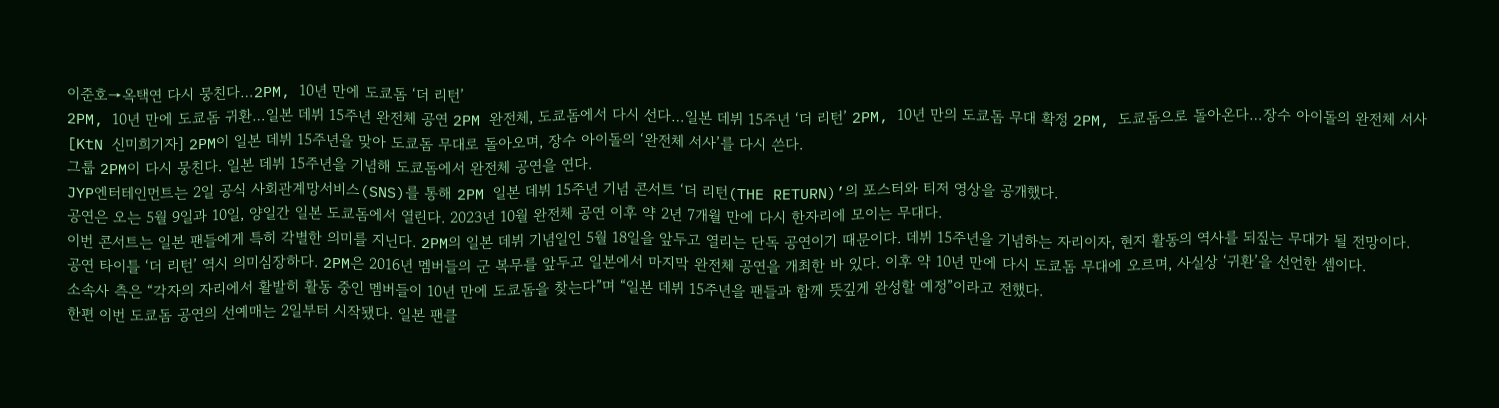이준호→옥택연 다시 뭉친다…2PM, 10년 만에 도쿄돔 ‘더 리턴’
2PM, 10년 만에 도쿄돔 귀환…일본 데뷔 15주년 완전체 공연 2PM 완전체, 도쿄돔에서 다시 선다…일본 데뷔 15주년 ‘더 리턴’ 2PM, 10년 만의 도쿄돔 무대 확정 2PM, 도쿄돔으로 돌아온다…장수 아이돌의 완전체 서사
[KtN 신미희기자] 2PM이 일본 데뷔 15주년을 맞아 도쿄돔 무대로 돌아오며, 장수 아이돌의 ‘완전체 서사’를 다시 쓴다.
그룹 2PM이 다시 뭉친다. 일본 데뷔 15주년을 기념해 도쿄돔에서 완전체 공연을 연다.
JYP엔터테인먼트는 2일 공식 사회관계망서비스(SNS)를 통해 2PM 일본 데뷔 15주년 기념 콘서트 ‘더 리턴(THE RETURN)’의 포스터와 티저 영상을 공개했다.
공연은 오는 5월 9일과 10일, 양일간 일본 도쿄돔에서 열린다. 2023년 10월 완전체 공연 이후 약 2년 7개월 만에 다시 한자리에 모이는 무대다.
이번 콘서트는 일본 팬들에게 특히 각별한 의미를 지닌다. 2PM의 일본 데뷔 기념일인 5월 18일을 앞두고 열리는 단독 공연이기 때문이다. 데뷔 15주년을 기념하는 자리이자, 현지 활동의 역사를 되짚는 무대가 될 전망이다.
공연 타이틀 ‘더 리턴’ 역시 의미심장하다. 2PM은 2016년 멤버들의 군 복무를 앞두고 일본에서 마지막 완전체 공연을 개최한 바 있다. 이후 약 10년 만에 다시 도쿄돔 무대에 오르며, 사실상 ‘귀환’을 선언한 셈이다.
소속사 측은 “각자의 자리에서 활발히 활동 중인 멤버들이 10년 만에 도쿄돔을 찾는다”며 “일본 데뷔 15주년을 팬들과 함께 뜻깊게 완성할 예정”이라고 전했다.
한편 이번 도쿄돔 공연의 선예매는 2일부터 시작됐다. 일본 팬클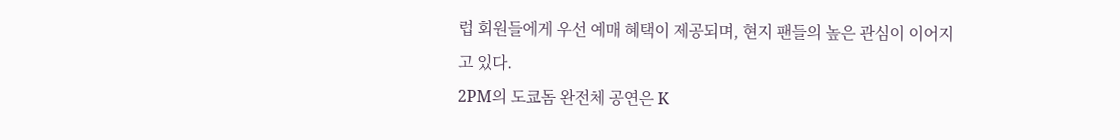럽 회원들에게 우선 예매 혜택이 제공되며, 현지 팬들의 높은 관심이 이어지고 있다.
2PM의 도쿄돔 완전체 공연은 K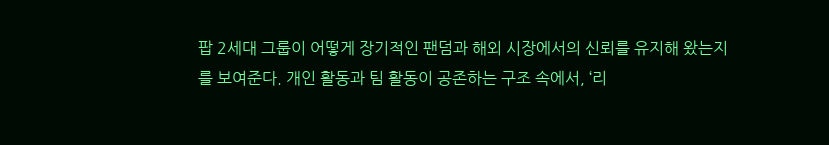팝 2세대 그룹이 어떻게 장기적인 팬덤과 해외 시장에서의 신뢰를 유지해 왔는지를 보여준다. 개인 활동과 팀 활동이 공존하는 구조 속에서, ‘리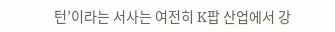턴’이라는 서사는 여전히 K팝 산업에서 강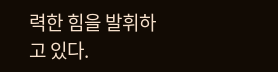력한 힘을 발휘하고 있다.